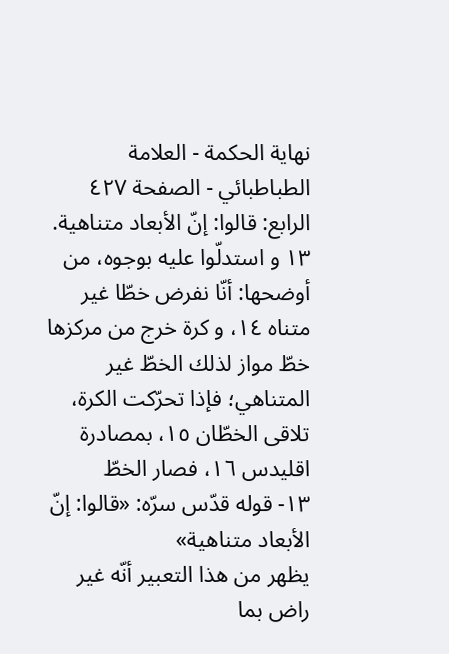نهاية الحكمة - العلامة الطباطبائي - الصفحة ٤٢٧
الرابع: قالوا: إنّ الأبعاد متناهية. ١٣ و استدلّوا عليه بوجوه، من أوضحها: أنّا نفرض خطّا غير متناه ١٤، و كرة خرج من مركزها خطّ مواز لذلك الخطّ غير المتناهي؛ فإذا تحرّكت الكرة، تلاقى الخطّان ١٥، بمصادرة اقليدس ١٦، فصار الخطّ
١٣- قوله قدّس سرّه: «قالوا: إنّ الأبعاد متناهية»
يظهر من هذا التعبير أنّه غير راض بما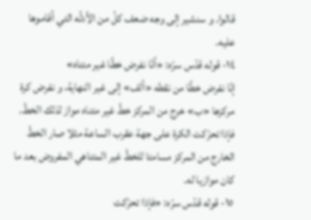قالوا. و سنشير إلى وجه ضعف كلّ من الأدلّه التي أقاموها عليه.
١٤- قوله قدّس سرّه: «أنّا نفرض خطّا غير متناه»
إنّا نفرض خطّا من نقطه «ألف» إلى غير النهاية، و نفرض كرة مركزها «ب» خرج من المركز خطّ غير متناه مواز لذلك الخطّ. فإذا تحرّكت الكرة على جهة عقرب الساعة مثلا صار الخطّ الخارج من المركز مسامتا للخطّ غير المتناهي المفروض بعد ما كان موازيا له.
١٥- قوله قدّس سرّه: «فإذا تحرّكت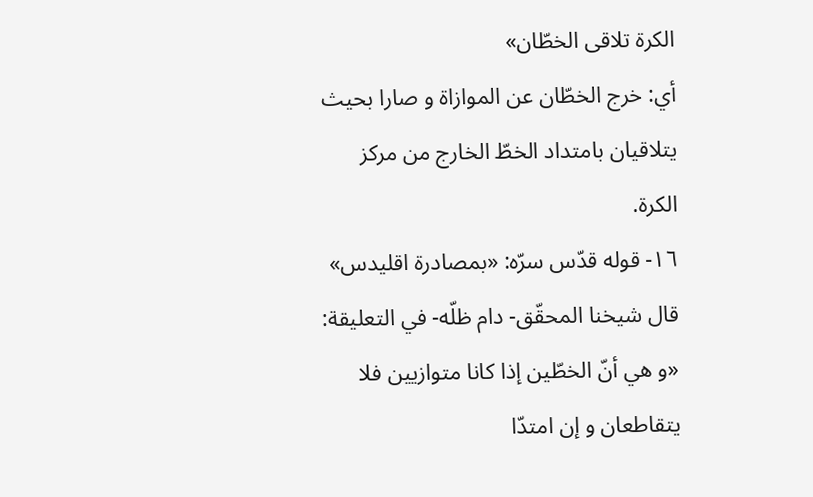الكرة تلاقى الخطّان»
أي: خرج الخطّان عن الموازاة و صارا بحيث يتلاقيان بامتداد الخطّ الخارج من مركز الكرة.
١٦- قوله قدّس سرّه: «بمصادرة اقليدس»
قال شيخنا المحقّق- دام ظلّه- في التعليقة: «و هي أنّ الخطّين إذا كانا متوازيين فلا يتقاطعان و إن امتدّا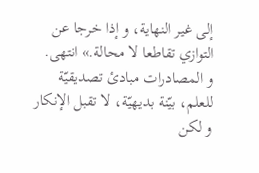إلى غير النهاية، و إذا خرجا عن التوازي تقاطعا لا محالة.» انتهى.
و المصادرات مبادئ تصديقيّة للعلم، بيّنة بديهيّة، لا تقبل الإنكار و لكن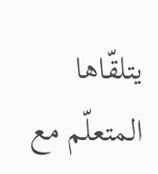يتلقّاها المتعلّم مع